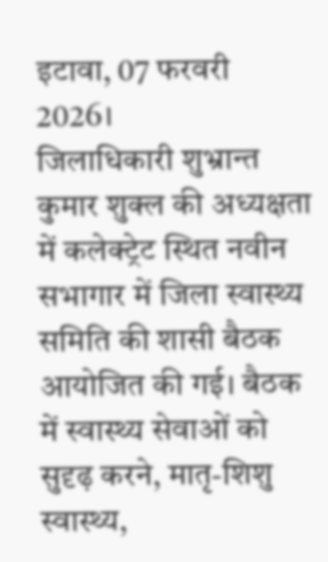इटावा, 07 फरवरी 2026।
जिलाधिकारी शुभ्रान्त कुमार शुक्ल की अध्यक्षता में कलेक्ट्रेट स्थित नवीन सभागार में जिला स्वास्थ्य समिति की शासी बैठक आयोजित की गई। बैठक में स्वास्थ्य सेवाओं को सुदृढ़ करने, मातृ-शिशु स्वास्थ्य,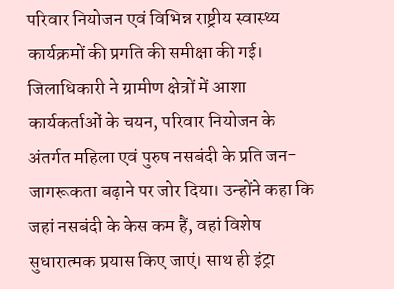परिवार नियोजन एवं विभिन्न राष्ट्रीय स्वास्थ्य कार्यक्रमों की प्रगति की समीक्षा की गई।
जिलाधिकारी ने ग्रामीण क्षेत्रों में आशा कार्यकर्ताओं के चयन, परिवार नियोजन के अंतर्गत महिला एवं पुरुष नसबंदी के प्रति जन-जागरूकता बढ़ाने पर जोर दिया। उन्होंने कहा कि जहां नसबंदी के केस कम हैं, वहां विशेष सुधारात्मक प्रयास किए जाएं। साथ ही इंट्रा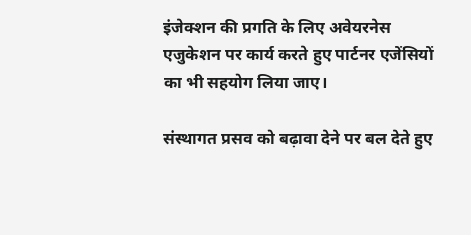इंजेक्शन की प्रगति के लिए अवेयरनेस एजुकेशन पर कार्य करते हुए पार्टनर एजेंसियों का भी सहयोग लिया जाए।

संस्थागत प्रसव को बढ़ावा देने पर बल देते हुए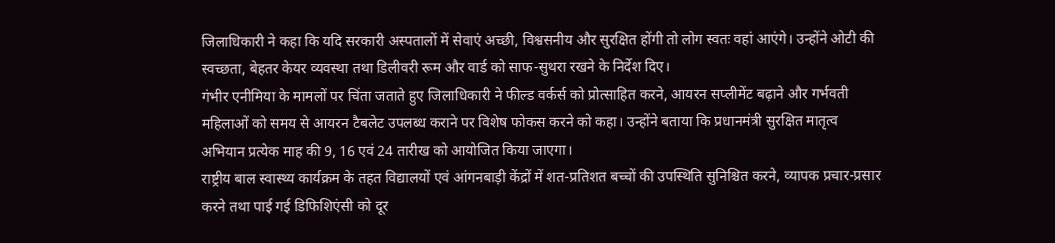जिलाधिकारी ने कहा कि यदि सरकारी अस्पतालों में सेवाएं अच्छी, विश्वसनीय और सुरक्षित होंगी तो लोग स्वतः वहां आएंगे। उन्होंने ओटी की स्वच्छता, बेहतर केयर व्यवस्था तथा डिलीवरी रूम और वार्ड को साफ-सुथरा रखने के निर्देश दिए।
गंभीर एनीमिया के मामलों पर चिंता जताते हुए जिलाधिकारी ने फील्ड वर्कर्स को प्रोत्साहित करने, आयरन सप्लीमेंट बढ़ाने और गर्भवती महिलाओं को समय से आयरन टैबलेट उपलब्ध कराने पर विशेष फोकस करने को कहा। उन्होंने बताया कि प्रधानमंत्री सुरक्षित मातृत्व अभियान प्रत्येक माह की 9, 16 एवं 24 तारीख को आयोजित किया जाएगा।
राष्ट्रीय बाल स्वास्थ्य कार्यक्रम के तहत विद्यालयों एवं आंगनबाड़ी केंद्रों में शत-प्रतिशत बच्चों की उपस्थिति सुनिश्चित करने, व्यापक प्रचार-प्रसार करने तथा पाई गई डिफिशिएंसी को दूर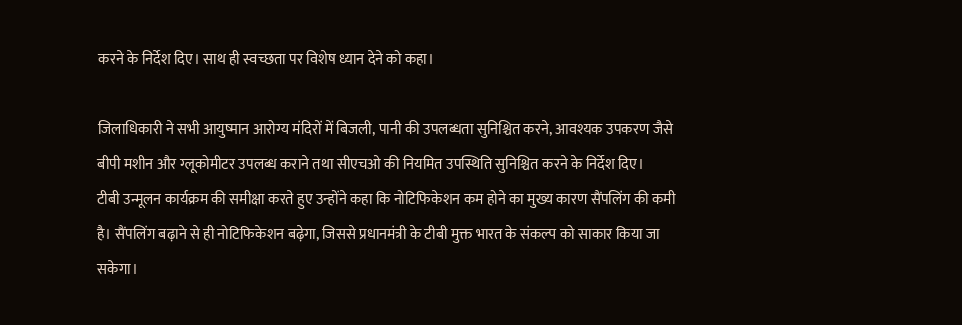करने के निर्देश दिए। साथ ही स्वच्छता पर विशेष ध्यान देने को कहा।

जिलाधिकारी ने सभी आयुष्मान आरोग्य मंदिरों में बिजली, पानी की उपलब्धता सुनिश्चित करने, आवश्यक उपकरण जैसे बीपी मशीन और ग्लूकोमीटर उपलब्ध कराने तथा सीएचओ की नियमित उपस्थिति सुनिश्चित करने के निर्देश दिए।
टीबी उन्मूलन कार्यक्रम की समीक्षा करते हुए उन्होंने कहा कि नोटिफिकेशन कम होने का मुख्य कारण सैंपलिंग की कमी है। सैंपलिंग बढ़ाने से ही नोटिफिकेशन बढ़ेगा, जिससे प्रधानमंत्री के टीबी मुक्त भारत के संकल्प को साकार किया जा सकेगा।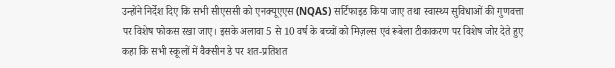उन्होंने निर्देश दिए कि सभी सीएससी को एनक्यूएएस (NQAS) सर्टिफाइड किया जाए तथा स्वास्थ्य सुविधाओं की गुणवत्ता पर विशेष फोकस रखा जाए। इसके अलावा 5 से 10 वर्ष के बच्चों को मिज़ल्स एवं रूबेला टीकाकरण पर विशेष जोर देते हुए कहा कि सभी स्कूलों में वैक्सीन डे पर शत-प्रतिशत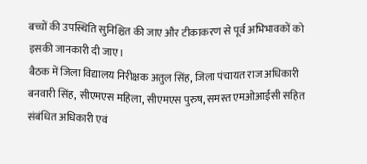बच्चों की उपस्थिति सुनिश्चित की जाए और टीकाकरण से पूर्व अभिभावकों को इसकी जानकारी दी जाए।
बैठक में जिला विद्यालय निरीक्षक अतुल सिंह, जिला पंचायत राज अधिकारी बनवारी सिंह, सीएमएस महिला, सीएमएस पुरुष, समस्त एमओआईसी सहित संबंधित अधिकारी एवं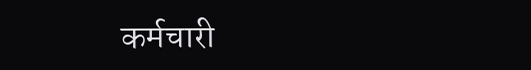कर्मचारी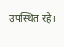उपस्थित रहे।